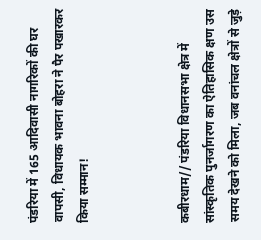पंडरिया में 165 आदिवासी नागरिकों की घर वापसी, विधायक भावना बोहरा ने पैर पखारकर किया सम्मान!



कबीरधाम// पंडरिया विधानसभा क्षेत्र में सांस्कृतिक पुनर्जागरण का ऐतिहासिक क्षण उस समय देखने को मिला, जब वनांचल क्षेत्रों से जुड़े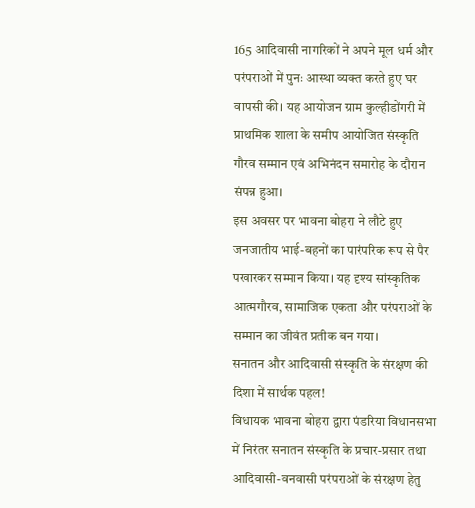165 आदिवासी नागरिकों ने अपने मूल धर्म और परंपराओं में पुनः आस्था व्यक्त करते हुए घर वापसी की। यह आयोजन ग्राम कुल्हीडोंगरी में प्राथमिक शाला के समीप आयोजित संस्कृति गौरव सम्मान एवं अभिनंदन समारोह के दौरान संपन्न हुआ।
इस अवसर पर भावना बोहरा ने लौटे हुए जनजातीय भाई-बहनों का पारंपरिक रूप से पैर पखारकर सम्मान किया। यह दृश्य सांस्कृतिक आत्मगौरव, सामाजिक एकता और परंपराओं के सम्मान का जीवंत प्रतीक बन गया।
सनातन और आदिवासी संस्कृति के संरक्षण की दिशा में सार्थक पहल!
विधायक भावना बोहरा द्वारा पंडरिया विधानसभा में निरंतर सनातन संस्कृति के प्रचार-प्रसार तथा आदिवासी-वनवासी परंपराओं के संरक्षण हेतु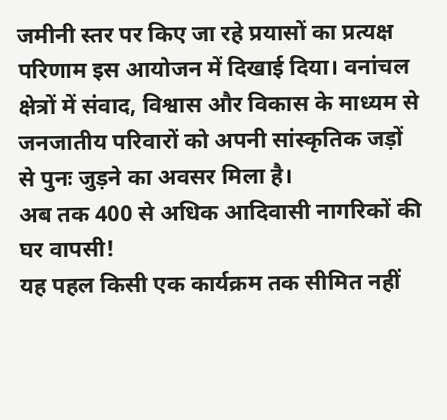जमीनी स्तर पर किए जा रहे प्रयासों का प्रत्यक्ष परिणाम इस आयोजन में दिखाई दिया। वनांचल क्षेत्रों में संवाद, विश्वास और विकास के माध्यम से जनजातीय परिवारों को अपनी सांस्कृतिक जड़ों से पुनः जुड़ने का अवसर मिला है।
अब तक 400 से अधिक आदिवासी नागरिकों की घर वापसी!
यह पहल किसी एक कार्यक्रम तक सीमित नहीं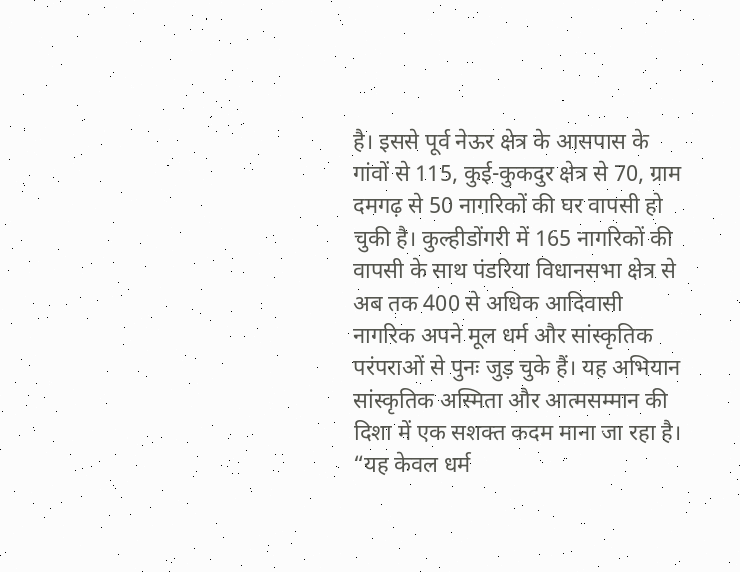है। इससे पूर्व नेऊर क्षेत्र के आसपास के गांवों से 115, कुई-कुकदुर क्षेत्र से 70, ग्राम दमगढ़ से 50 नागरिकों की घर वापसी हो चुकी है। कुल्हीडोंगरी में 165 नागरिकों की वापसी के साथ पंडरिया विधानसभा क्षेत्र से अब तक 400 से अधिक आदिवासी नागरिक अपने मूल धर्म और सांस्कृतिक परंपराओं से पुनः जुड़ चुके हैं। यह अभियान सांस्कृतिक अस्मिता और आत्मसम्मान की दिशा में एक सशक्त कदम माना जा रहा है।
“यह केवल धर्म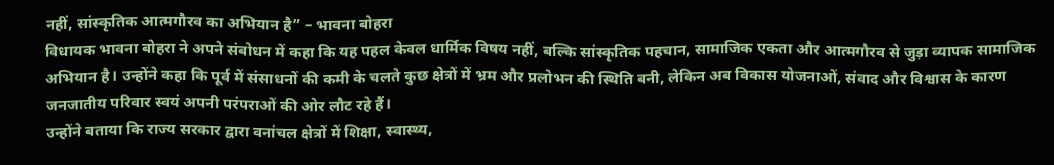नहीं, सांस्कृतिक आत्मगौरव का अभियान है” – भावना बोहरा
विधायक भावना बोहरा ने अपने संबोधन में कहा कि यह पहल केवल धार्मिक विषय नहीं, बल्कि सांस्कृतिक पहचान, सामाजिक एकता और आत्मगौरव से जुड़ा व्यापक सामाजिक अभियान है। उन्होंने कहा कि पूर्व में संसाधनों की कमी के चलते कुछ क्षेत्रों में भ्रम और प्रलोभन की स्थिति बनी, लेकिन अब विकास योजनाओं, संवाद और विश्वास के कारण जनजातीय परिवार स्वयं अपनी परंपराओं की ओर लौट रहे हैं।
उन्होंने बताया कि राज्य सरकार द्वारा वनांचल क्षेत्रों में शिक्षा, स्वास्थ्य,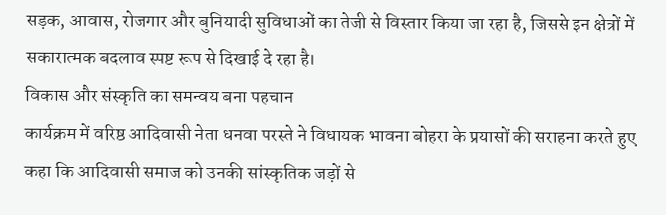सड़क, आवास, रोजगार और बुनियादी सुविधाओं का तेजी से विस्तार किया जा रहा है, जिससे इन क्षेत्रों में सकारात्मक बदलाव स्पष्ट रूप से दिखाई दे रहा है।
विकास और संस्कृति का समन्वय बना पहचान
कार्यक्रम में वरिष्ठ आदिवासी नेता धनवा परस्ते ने विधायक भावना बोहरा के प्रयासों की सराहना करते हुए कहा कि आदिवासी समाज को उनकी सांस्कृतिक जड़ों से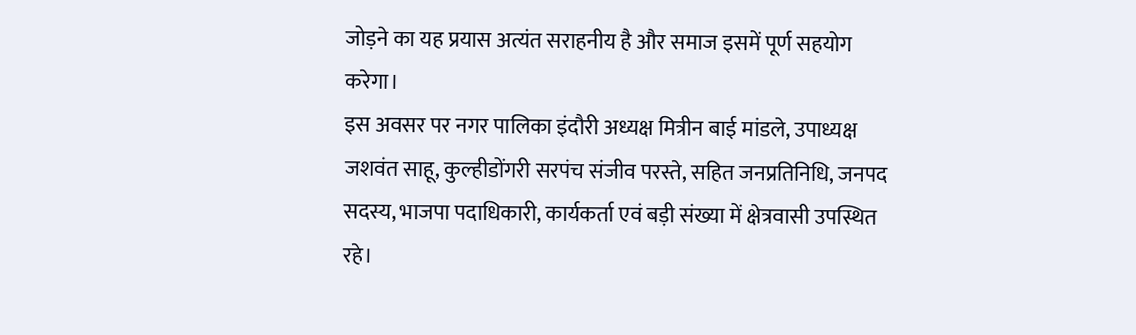जोड़ने का यह प्रयास अत्यंत सराहनीय है और समाज इसमें पूर्ण सहयोग करेगा।
इस अवसर पर नगर पालिका इंदौरी अध्यक्ष मित्रीन बाई मांडले, उपाध्यक्ष जशवंत साहू, कुल्हीडोंगरी सरपंच संजीव परस्ते, सहित जनप्रतिनिधि, जनपद सदस्य, भाजपा पदाधिकारी, कार्यकर्ता एवं बड़ी संख्या में क्षेत्रवासी उपस्थित रहे।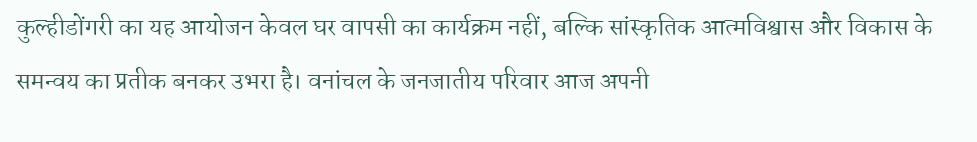कुल्हीडोंगरी का यह आयोजन केवल घर वापसी का कार्यक्रम नहीं, बल्कि सांस्कृतिक आत्मविश्वास और विकास के समन्वय का प्रतीक बनकर उभरा है। वनांचल के जनजातीय परिवार आज अपनी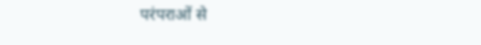परंपराओं से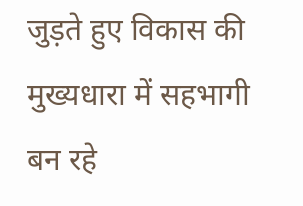जुड़ते हुए विकास की मुख्यधारा में सहभागी बन रहे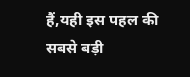हैं,यही इस पहल की सबसे बड़ी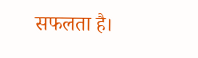सफलता है।